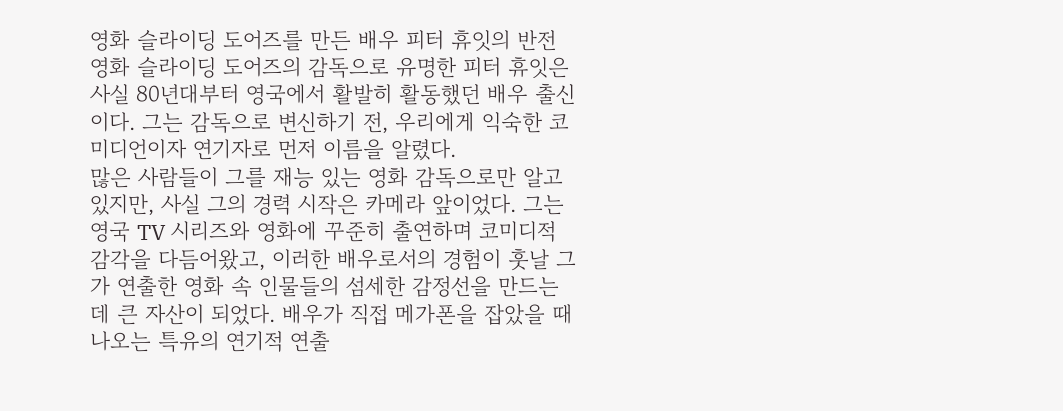영화 슬라이딩 도어즈를 만든 배우 피터 휴잇의 반전
영화 슬라이딩 도어즈의 감독으로 유명한 피터 휴잇은 사실 80년대부터 영국에서 활발히 활동했던 배우 출신이다. 그는 감독으로 변신하기 전, 우리에게 익숙한 코미디언이자 연기자로 먼저 이름을 알렸다.
많은 사람들이 그를 재능 있는 영화 감독으로만 알고 있지만, 사실 그의 경력 시작은 카메라 앞이었다. 그는 영국 TV 시리즈와 영화에 꾸준히 출연하며 코미디적 감각을 다듬어왔고, 이러한 배우로서의 경험이 훗날 그가 연출한 영화 속 인물들의 섬세한 감정선을 만드는 데 큰 자산이 되었다. 배우가 직접 메가폰을 잡았을 때 나오는 특유의 연기적 연출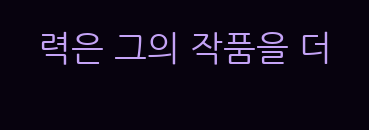력은 그의 작품을 더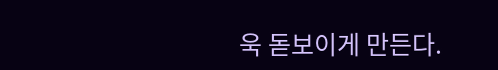욱 돋보이게 만든다.